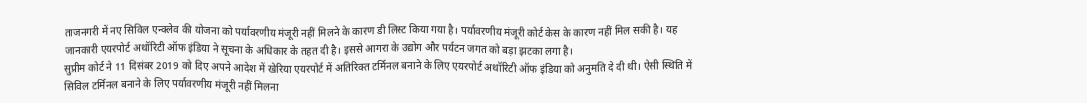ताजनगरी में नए सिविल एन्क्लेव की योजना को पर्यावरणीय मंजूरी नहीं मिलने के कारण डी लिस्ट किया गया है। पर्यावरणीय मंजूरी कोर्ट केस के कारण नहीं मिल सकी है। यह जानकारी एयरपोर्ट अथॉरिटी ऑफ इंडिया ने सूचना के अधिकार के तहत दी है। इससे आगरा के उद्योग और पर्यटन जगत को बड़ा झटका लगा है।
सुप्रीम कोर्ट ने 11 दिसंबर 2019 को दिए अपने आदेश में खेरिया एयरपोर्ट में अतिरिक्त टर्मिनल बनाने के लिए एयरपोर्ट अथॉरिटी ऑफ इंडिया को अनुमति दे दी थी। ऐसी स्थिति में सिविल टर्मिनल बनाने के लिए पर्यावरणीय मंजूरी नहीं मिलना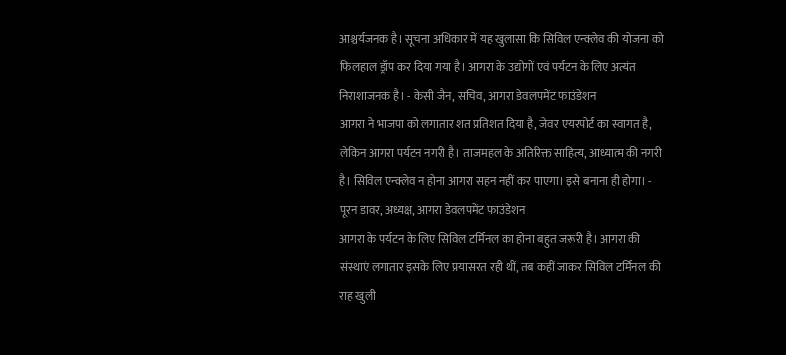आश्चर्यजनक है। सूचना अधिकार में यह खुलासा कि सिविल एन्क्लेव की योजना को फिलहाल ड्रॉप कर दिया गया है। आगरा के उद्योगों एवं पर्यटन के लिए अत्यंत निराशाजनक है। - केसी जैन, सचिव, आगरा डेवलपमेंट फाउंडेशन
आगरा ने भाजपा को लगातार शत प्रतिशत दिया है, जेवर एयरपोर्ट का स्वागत है, लेकिन आगरा पर्यटन नगरी है। ताजमहल के अतिरिक्त साहित्य, आध्यात्म की नगरी है। सिविल एन्क्लेव न होना आगरा सहन नहीं कर पाएगा। इसे बनाना ही होगा। - पूरन डावर, अध्यक्ष, आगरा डेवलपमेंट फाउंडेशन
आगरा के पर्यटन के लिए सिविल टर्मिनल का होना बहुत जरूरी है। आगरा की संस्थाएं लगातार इसके लिए प्रयासरत रही थीं, तब कहीं जाकर सिविल टर्मिनल की राह खुली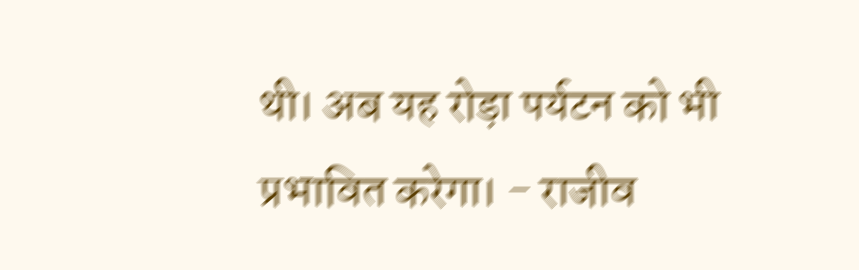थी। अब यह रोड़ा पर्यटन को भी प्रभावित करेगा। - राजीव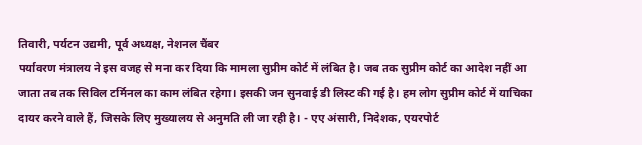तिवारी, पर्यटन उद्यमी, पूर्व अध्यक्ष, नेशनल चैंबर
पर्यावरण मंत्रालय ने इस वजह से मना कर दिया कि मामला सुप्रीम कोर्ट में लंबित है। जब तक सुप्रीम कोर्ट का आदेश नहीं आ जाता तब तक सिविल टर्मिनल का काम लंबित रहेगा। इसकी जन सुनवाई डी लिस्ट की गई है। हम लोग सुप्रीम कोर्ट में याचिका दायर करने वाले हैं, जिसके लिए मुख्यालय से अनुमति ली जा रही है। - एए अंसारी, निदेशक, एयरपोर्ट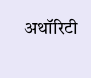अथॉरिटी